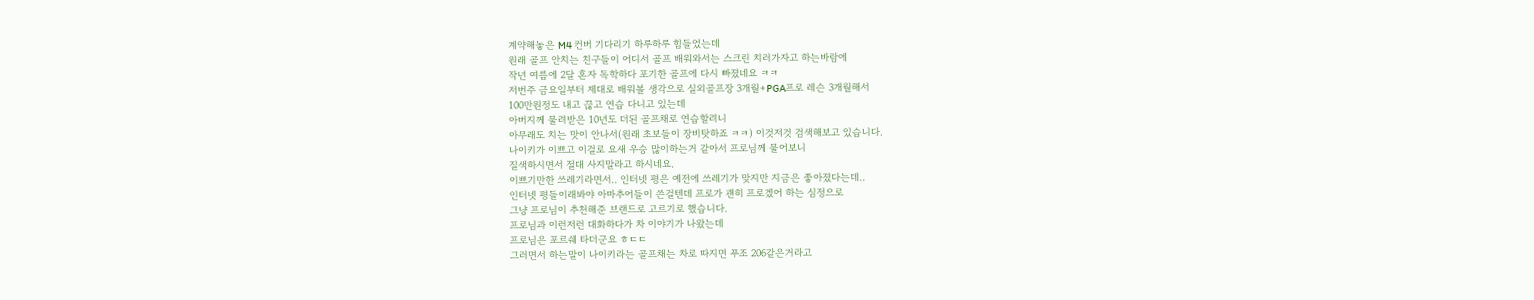계약해놓은 M4 컨버 기다리기 하루하루 힘들었는데
원래 골프 안치는 친구들이 어디서 골프 배워와서는 스크린 치러가자고 하는바람에
작년 여름에 2달 혼자 독학하다 포기한 골프에 다시 빠졌네요 ㅋㅋ
저번주 금요일부터 제대로 배워볼 생각으로 실외골프장 3개월+PGA프로 레슨 3개월해서
100만원정도 내고 끊고 연습 다니고 있는데
아버지께 물려받은 10년도 더된 골프채로 연습할려니
아무래도 치는 맛이 안나서(원래 초보들이 장비탓하죠 ㅋㅋ) 이것저것 검색해보고 있습니다.
나이키가 이쁘고 이걸로 요새 우승 많이하는거 같아서 프로님께 물어보니
질색하시면서 절대 사지말라고 하시네요.
이쁘기만한 쓰레기라면서.. 인터넷 평은 예전에 쓰레기가 맞지만 지금은 좋아졌다는데..
인터넷 평들이래봐야 아마추어들이 쓴걸텐데 프로가 괜히 프로겠어 하는 심정으로
그냥 프로님이 추천해준 브랜드로 고르기로 했습니다.
프로님과 이런저런 대화하다가 차 이야기가 나왔는데
프로님은 포르쉐 타더군요 ㅎㄷㄷ
그러면서 하는말이 나이키라는 골프채는 차로 따지면 푸조 206같은거라고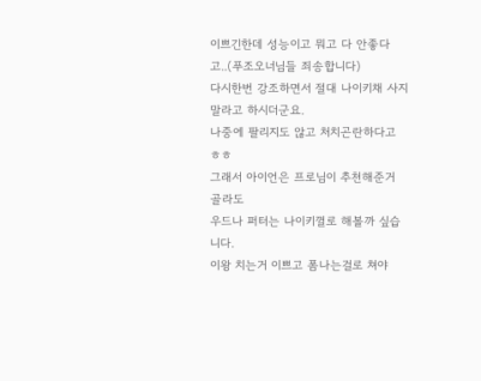이쁘긴한데 성능이고 뭐고 다 안좋다고..(푸조오너님들 죄송합니다)
다시한번 강조하면서 절대 나이키채 사지말라고 하시더군요.
나중에 팔리지도 않고 처치곤란하다고 ㅎㅎ
그래서 아이언은 프로님이 추천해준거 골라도
우드나 퍼터는 나이키껄로 해볼까 싶습니다.
이왕 치는거 이쁘고 폼나는걸로 쳐야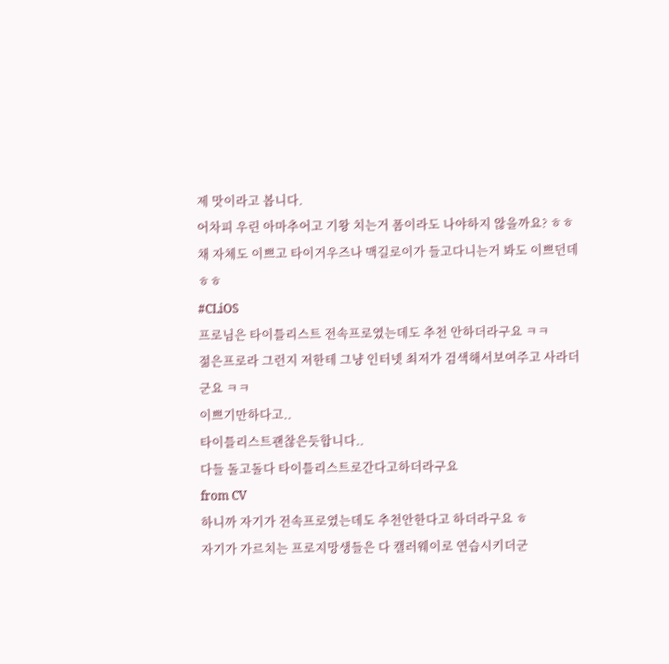제 맛이라고 봅니다.
어차피 우린 아마추어고 기왕 치는거 폼이라도 나야하지 않을까요? ㅎㅎ
채 자체도 이쁘고 타이거우즈나 맥길로이가 들고다니는거 봐도 이쁘던데 ㅎㅎ
#CLiOS
프로님은 타이틀리스트 전속프로였는데도 추천 안하더라구요 ㅋㅋ
젊은프로라 그런지 저한테 그냥 인터넷 최저가 검색해서보여주고 사라더군요 ㅋㅋ
이쁘기만하다고..
타이틀리스트괜찮은듯합니다..
다들 돌고돌다 타이틀리스트로간다고하더라구요
from CV
하니까 자기가 전속프로였는데도 추천안한다고 하더라구요 ㅎ
자기가 가르치는 프로지망생들은 다 캘러웨이로 연습시키더군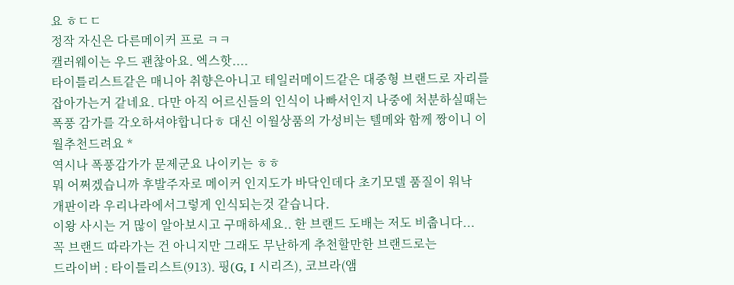요 ㅎㄷㄷ
정작 자신은 다른메이커 프로 ㅋㅋ
캘러웨이는 우드 괜찮아요. 엑스핫....
타이틀리스트같은 매니아 취향은아니고 테일러메이드같은 대중형 브랜드로 자리를 잡아가는거 같네요. 다만 아직 어르신들의 인식이 나빠서인지 나중에 처분하실때는 폭풍 감가를 각오하셔야합니다ㅎ 대신 이월상품의 가성비는 텔메와 함께 짱이니 이월추천드려요 *
역시나 폭풍감가가 문제군요 나이키는 ㅎㅎ
뭐 어쩌겠습니까 후발주자로 메이커 인지도가 바닥인데다 초기모델 품질이 워낙
개판이라 우리나라에서그렇게 인식되는것 같습니다.
이왕 사시는 거 많이 알아보시고 구매하세요.. 한 브랜드 도배는 저도 비춥니다...
꼭 브랜드 따라가는 건 아니지만 그래도 무난하게 추천할만한 브랜드로는
드라이버 : 타이틀리스트(913). 핑(G, I 시리즈), 코브라(앰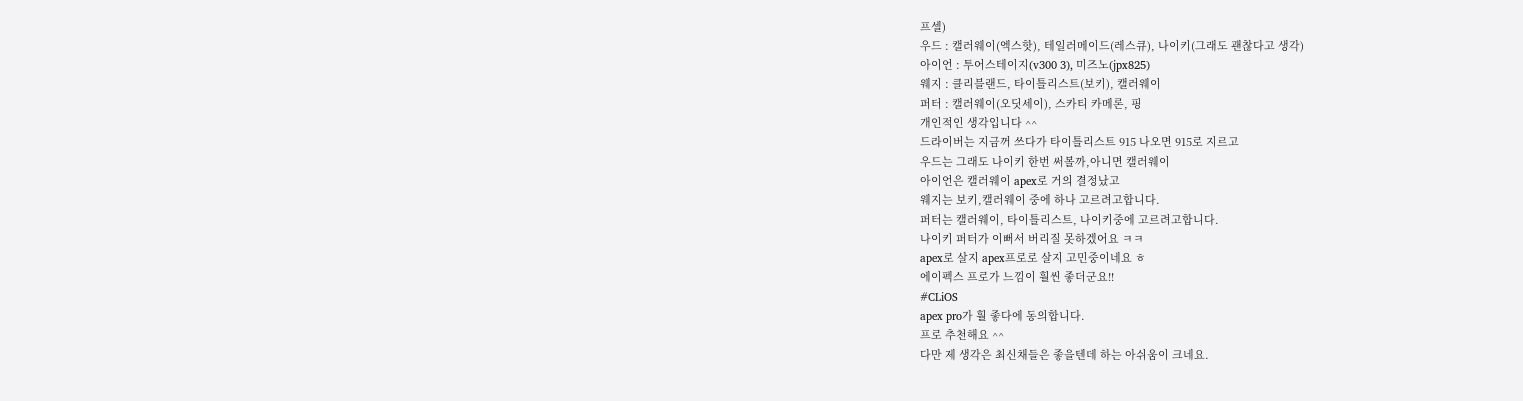프셀)
우드 : 캘러웨이(엑스핫), 테일러메이드(레스큐), 나이키(그래도 괜찮다고 생각)
아이언 : 투어스테이지(v300 3), 미즈노(jpx825)
웨지 : 클리블랜드, 타이틀리스트(보키), 캘러웨이
퍼터 : 캘러웨이(오딧세이), 스카티 카메론, 핑
개인적인 생각입니다 ^^
드라이버는 지금꺼 쓰다가 타이틀리스트 915 나오면 915로 지르고
우드는 그래도 나이키 한번 써볼까,아니면 캘러웨이
아이언은 캘러웨이 apex로 거의 결정났고
웨지는 보키,캘러웨이 중에 하나 고르려고합니다.
퍼터는 캘러웨이, 타이틀리스트, 나이키중에 고르려고합니다.
나이키 퍼터가 이뻐서 버리질 못하겠어요 ㅋㅋ
apex로 살지 apex프로로 살지 고민중이네요 ㅎ
에이펙스 프로가 느낌이 훨씬 좋더군요!!
#CLiOS
apex pro가 훨 좋다에 동의합니다.
프로 추천해요 ^^
다만 제 생각은 최신채들은 좋을텐데 하는 아쉬움이 크네요.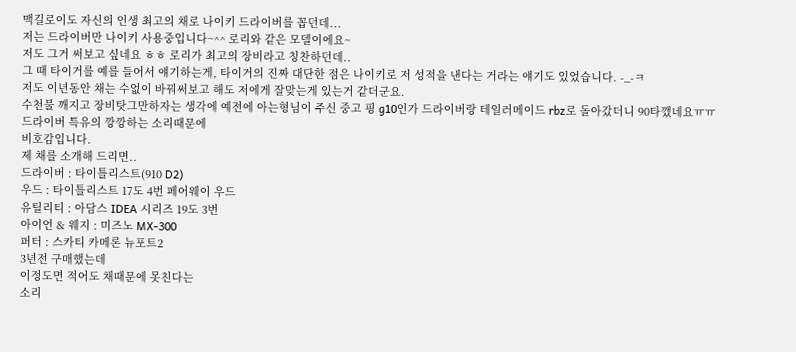맥길로이도 자신의 인생 최고의 채로 나이키 드라이버를 꼽던데...
저는 드라이버만 나이키 사용중입니다~^^ 로리와 같은 모델이에요~
저도 그거 써보고 싶네요 ㅎㅎ 로리가 최고의 장비라고 칭찬하던데..
그 때 타이거를 예를 들어서 얘기하는게, 타이거의 진짜 대단한 점은 나이키로 저 성적을 낸다는 거라는 얘기도 있었습니다. -_-ㅋ
저도 이년동안 채는 수없이 바꿔써보고 해도 저에게 잘맞는게 있는거 같더군요.
수천불 깨지고 장비탓그만하자는 생각에 예전에 아는형님이 주신 중고 핑 g10인가 드라이버랑 테일러메이드 rbz로 돌아갔더니 90타깼네요ㅠㅠ
드라이버 특유의 깡깡하는 소리때문에
비호감입니다.
제 채를 소개해 드리면..
드라이버 : 타이틀리스트(910 D2)
우드 : 타이틀리스트 17도 4번 페어웨이 우드
유틸리티 : 아담스 IDEA 시리즈 19도 3번
아이언 & 웨지 : 미즈노 MX-300
퍼터 : 스카티 카메론 뉴포트2
3년전 구매했는데
이정도면 적어도 채때문에 못친다는
소리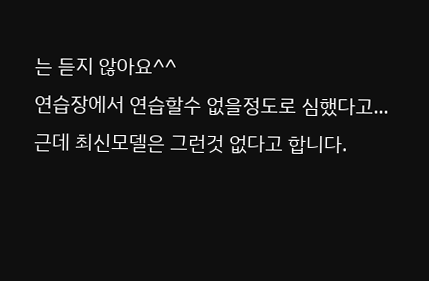는 듣지 않아요^^
연습장에서 연습할수 없을정도로 심했다고...
근데 최신모델은 그런것 없다고 합니다.